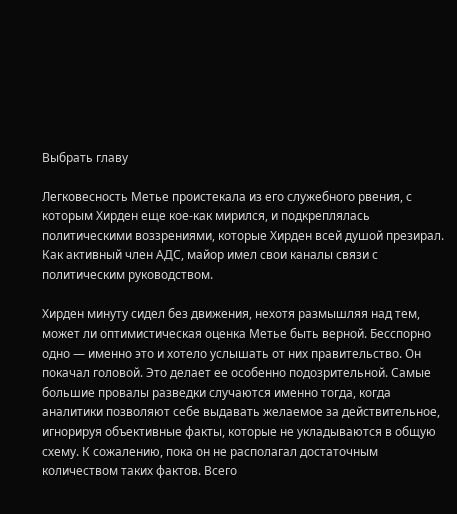Выбрать главу

Легковесность Метье проистекала из его служебного рвения, с которым Хирден еще кое-как мирился, и подкреплялась политическими воззрениями, которые Хирден всей душой презирал. Как активный член АДС, майор имел свои каналы связи с политическим руководством.

Хирден минуту сидел без движения, нехотя размышляя над тем, может ли оптимистическая оценка Метье быть верной. Бесспорно одно — именно это и хотело услышать от них правительство. Он покачал головой. Это делает ее особенно подозрительной. Самые большие провалы разведки случаются именно тогда, когда аналитики позволяют себе выдавать желаемое за действительное, игнорируя объективные факты, которые не укладываются в общую схему. К сожалению, пока он не располагал достаточным количеством таких фактов. Всего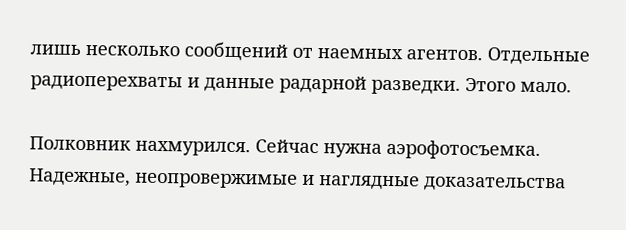лишь несколько сообщений от наемных агентов. Отдельные радиоперехваты и данные радарной разведки. Этого мало.

Полковник нахмурился. Сейчас нужна аэрофотосъемка. Надежные, неопровержимые и наглядные доказательства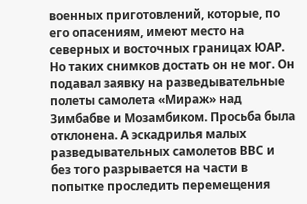военных приготовлений, которые, по его опасениям, имеют место на северных и восточных границах ЮАР. Но таких снимков достать он не мог. Он подавал заявку на разведывательные полеты самолета «Мираж» над Зимбабве и Мозамбиком. Просьба была отклонена. А эскадрилья малых разведывательных самолетов ВВС и без того разрывается на части в попытке проследить перемещения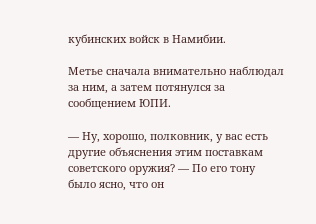кубинских войск в Намибии.

Метье сначала внимательно наблюдал за ним, а затем потянулся за сообщением ЮПИ.

— Ну, хорошо, полковник, у вас есть другие объяснения этим поставкам советского оружия? — По его тону было ясно, что он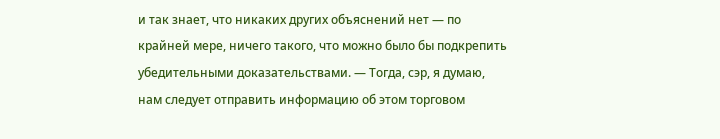и так знает, что никаких других объяснений нет — по крайней мере, ничего такого, что можно было бы подкрепить убедительными доказательствами. — Тогда, сэр, я думаю, нам следует отправить информацию об этом торговом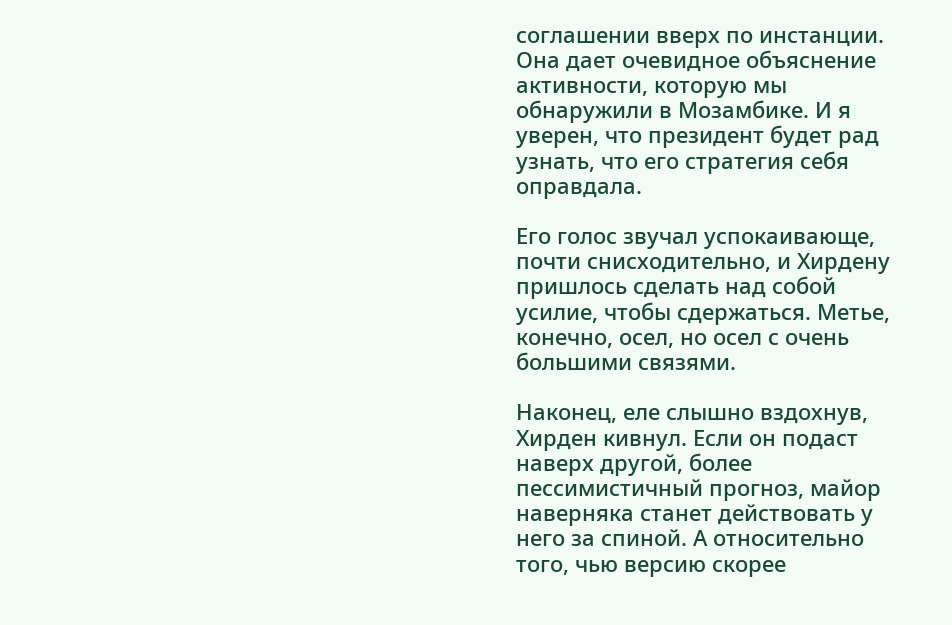соглашении вверх по инстанции. Она дает очевидное объяснение активности, которую мы обнаружили в Мозамбике. И я уверен, что президент будет рад узнать, что его стратегия себя оправдала.

Его голос звучал успокаивающе, почти снисходительно, и Хирдену пришлось сделать над собой усилие, чтобы сдержаться. Метье, конечно, осел, но осел с очень большими связями.

Наконец, еле слышно вздохнув, Хирден кивнул. Если он подаст наверх другой, более пессимистичный прогноз, майор наверняка станет действовать у него за спиной. А относительно того, чью версию скорее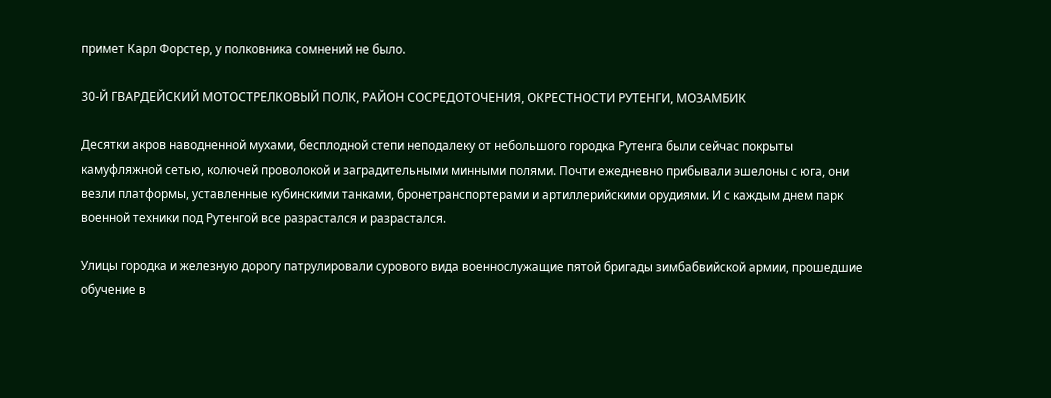примет Карл Форстер, у полковника сомнений не было.

30-Й ГВАРДЕЙСКИЙ МОТОСТРЕЛКОВЫЙ ПОЛК, РАЙОН СОСРЕДОТОЧЕНИЯ, ОКРЕСТНОСТИ РУТЕНГИ, МОЗАМБИК

Десятки акров наводненной мухами, бесплодной степи неподалеку от небольшого городка Рутенга были сейчас покрыты камуфляжной сетью, колючей проволокой и заградительными минными полями. Почти ежедневно прибывали эшелоны с юга, они везли платформы, уставленные кубинскими танками, бронетранспортерами и артиллерийскими орудиями. И с каждым днем парк военной техники под Рутенгой все разрастался и разрастался.

Улицы городка и железную дорогу патрулировали сурового вида военнослужащие пятой бригады зимбабвийской армии, прошедшие обучение в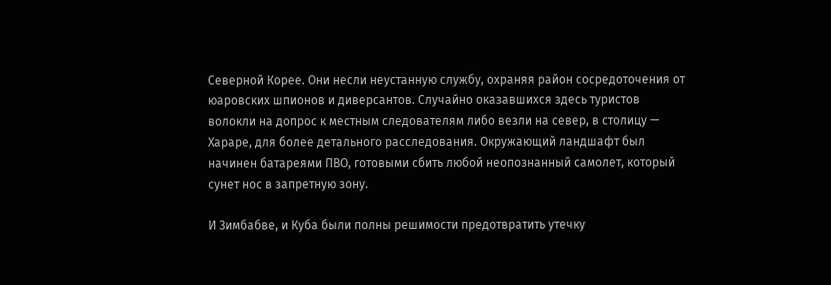Северной Корее. Они несли неустанную службу, охраняя район сосредоточения от юаровских шпионов и диверсантов. Случайно оказавшихся здесь туристов волокли на допрос к местным следователям либо везли на север, в столицу — Хараре, для более детального расследования. Окружающий ландшафт был начинен батареями ПВО, готовыми сбить любой неопознанный самолет, который сунет нос в запретную зону.

И Зимбабве, и Куба были полны решимости предотвратить утечку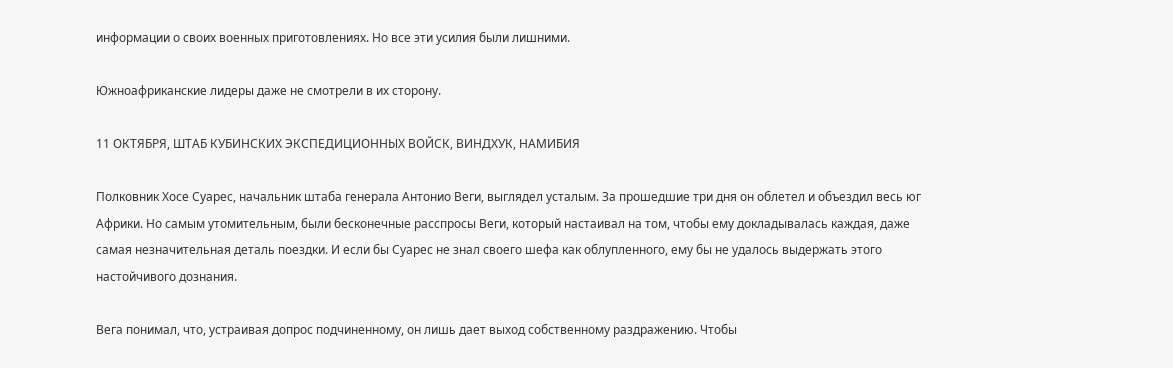информации о своих военных приготовлениях. Но все эти усилия были лишними.

Южноафриканские лидеры даже не смотрели в их сторону.

11 ОКТЯБРЯ, ШТАБ КУБИНСКИХ ЭКСПЕДИЦИОННЫХ ВОЙСК, ВИНДХУК, НАМИБИЯ

Полковник Хосе Суарес, начальник штаба генерала Антонио Веги, выглядел усталым. За прошедшие три дня он облетел и объездил весь юг Африки. Но самым утомительным, были бесконечные расспросы Веги, который настаивал на том, чтобы ему докладывалась каждая, даже самая незначительная деталь поездки. И если бы Суарес не знал своего шефа как облупленного, ему бы не удалось выдержать этого настойчивого дознания.

Вега понимал, что, устраивая допрос подчиненному, он лишь дает выход собственному раздражению. Чтобы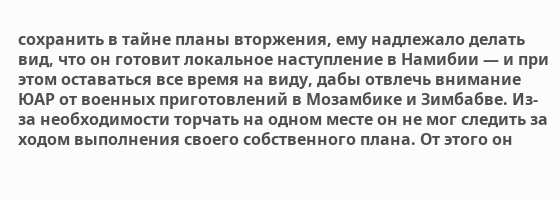сохранить в тайне планы вторжения, ему надлежало делать вид, что он готовит локальное наступление в Намибии — и при этом оставаться все время на виду, дабы отвлечь внимание ЮАР от военных приготовлений в Мозамбике и Зимбабве. Из-за необходимости торчать на одном месте он не мог следить за ходом выполнения своего собственного плана. От этого он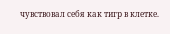чувствовал себя как тигр в клетке.